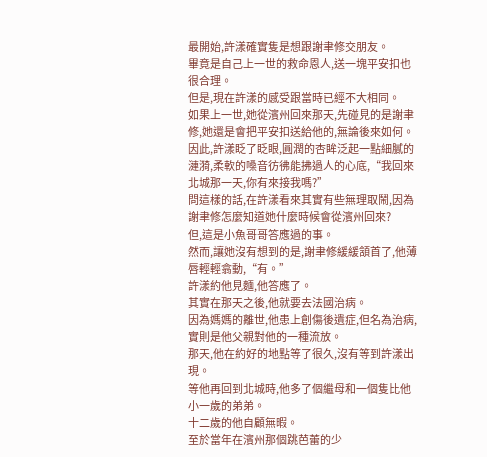最開始,許漾確實隻是想跟謝聿修交朋友。
畢竟是自己上一世的救命恩人,送一塊平安扣也很合理。
但是,現在許漾的感受跟當時已經不大相同。
如果上一世,她從濱州回來那天,先碰見的是謝聿修,她還是會把平安扣送給他的,無論後來如何。
因此,許漾眨了眨眼,圓潤的杏眸泛起一點細膩的漣漪,柔軟的嗓音彷彿能拂過人的心底,“我回來北城那一天,你有來接我嗎?”
問這樣的話,在許漾看來其實有些無理取鬧,因為謝聿修怎麼知道她什麼時候會從濱州回來?
但,這是小魚哥哥答應過的事。
然而,讓她沒有想到的是,謝聿修緩緩頷首了,他薄唇輕輕翕動,“有。”
許漾約他見麵,他答應了。
其實在那天之後,他就要去法國治病。
因為媽媽的離世,他患上創傷後遺症,但名為治病,實則是他父親對他的一種流放。
那天,他在約好的地點等了很久,沒有等到許漾出現。
等他再回到北城時,他多了個繼母和一個隻比他小一歲的弟弟。
十二歲的他自顧無暇。
至於當年在濱州那個跳芭蕾的少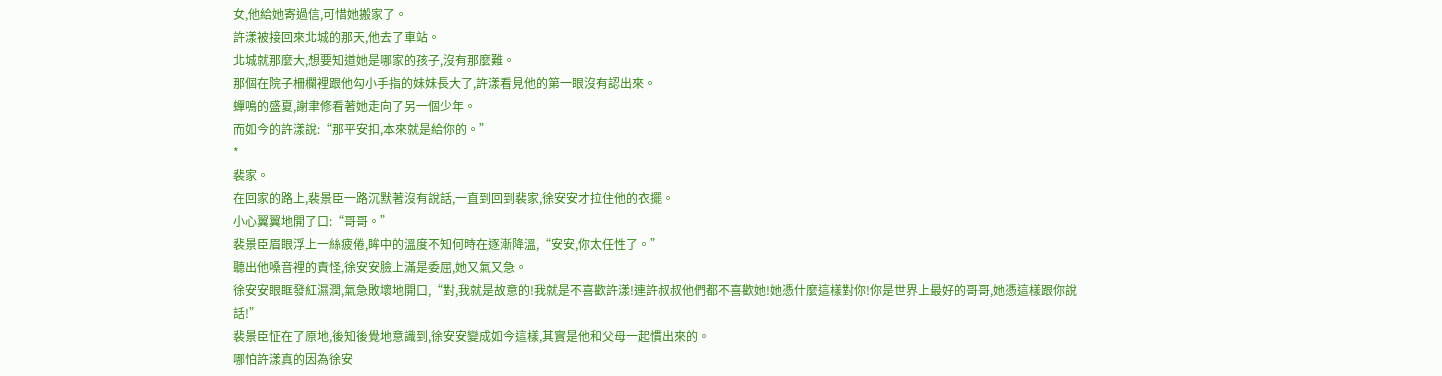女,他給她寄過信,可惜她搬家了。
許漾被接回來北城的那天,他去了車站。
北城就那麼大,想要知道她是哪家的孩子,沒有那麼難。
那個在院子柵欄裡跟他勾小手指的妹妹長大了,許漾看見他的第一眼沒有認出來。
蟬鳴的盛夏,謝聿修看著她走向了另一個少年。
而如今的許漾說:“那平安扣,本來就是給你的。”
*
裴家。
在回家的路上,裴景臣一路沉默著沒有說話,一直到回到裴家,徐安安才拉住他的衣擺。
小心翼翼地開了口:“哥哥。”
裴景臣眉眼浮上一絲疲倦,眸中的溫度不知何時在逐漸降溫,“安安,你太任性了。”
聽出他嗓音裡的責怪,徐安安臉上滿是委屈,她又氣又急。
徐安安眼眶發紅濕潤,氣急敗壞地開口,“對,我就是故意的!我就是不喜歡許漾!連許叔叔他們都不喜歡她!她憑什麼這樣對你!你是世界上最好的哥哥,她憑這樣跟你說話!”
裴景臣怔在了原地,後知後覺地意識到,徐安安變成如今這樣,其實是他和父母一起慣出來的。
哪怕許漾真的因為徐安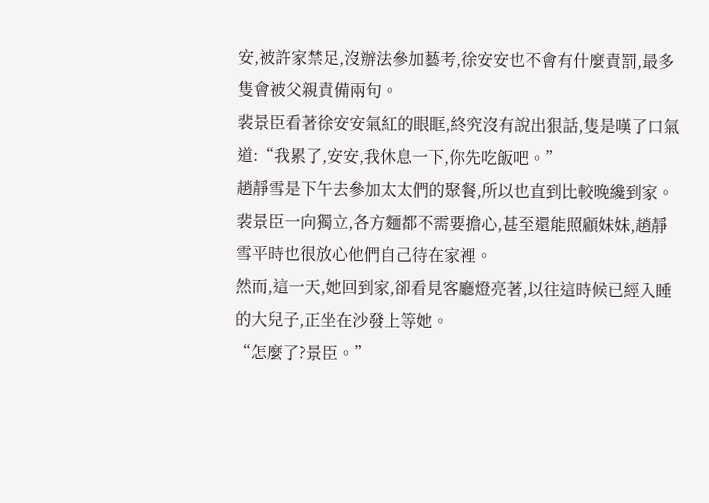安,被許家禁足,沒辦法參加藝考,徐安安也不會有什麼責罰,最多隻會被父親責備兩句。
裴景臣看著徐安安氣紅的眼眶,終究沒有說出狠話,隻是嘆了口氣道:“我累了,安安,我休息一下,你先吃飯吧。”
趙靜雪是下午去參加太太們的聚餐,所以也直到比較晚纔到家。
裴景臣一向獨立,各方麵都不需要擔心,甚至還能照顧妹妹,趙靜雪平時也很放心他們自己待在家裡。
然而,這一天,她回到家,卻看見客廳燈亮著,以往這時候已經入睡的大兒子,正坐在沙發上等她。
“怎麼了?景臣。”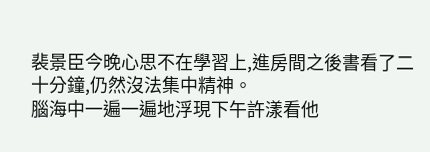裴景臣今晚心思不在學習上,進房間之後書看了二十分鐘,仍然沒法集中精神。
腦海中一遍一遍地浮現下午許漾看他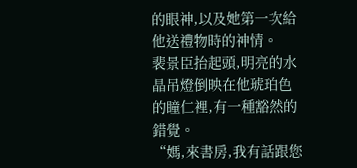的眼神,以及她第一次給他送禮物時的神情。
裴景臣抬起頭,明亮的水晶吊燈倒映在他琥珀色的瞳仁裡,有一種豁然的錯覺。
“媽,來書房,我有話跟您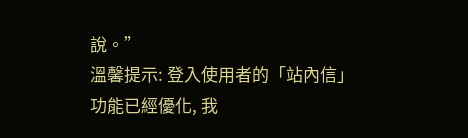說。”
溫馨提示: 登入使用者的「站內信」功能已經優化, 我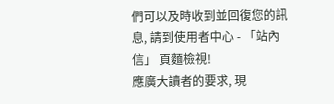們可以及時收到並回復您的訊息, 請到使用者中心 - 「站內信」 頁麵檢視!
應廣大讀者的要求, 現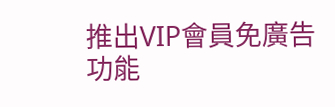推出VIP會員免廣告功能